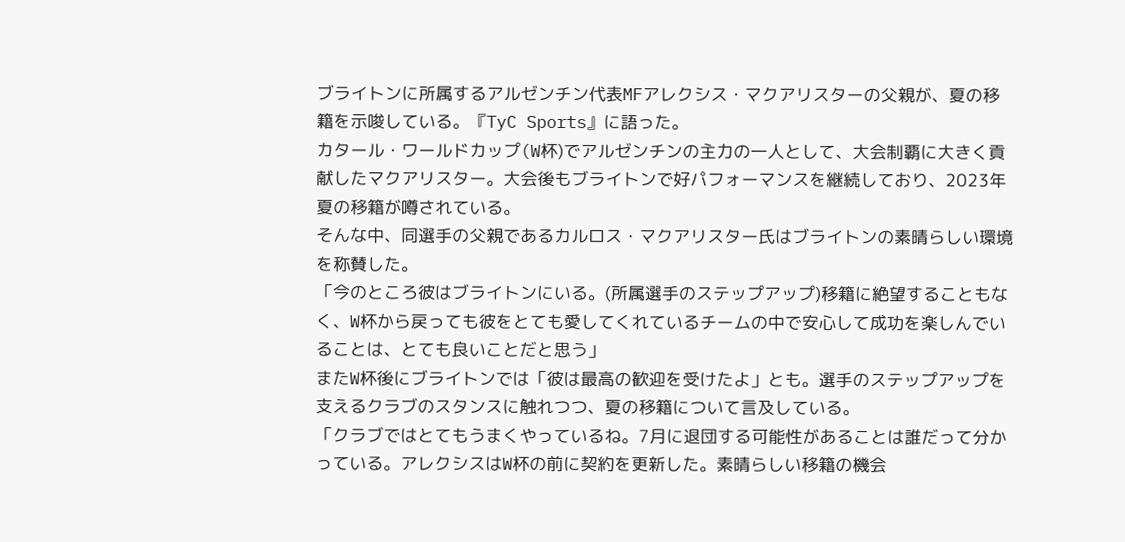ブライトンに所属するアルゼンチン代表MFアレクシス・マクアリスターの父親が、夏の移籍を示唆している。『TyC Sports』に語った。
カタール・ワールドカップ(W杯)でアルゼンチンの主力の一人として、大会制覇に大きく貢献したマクアリスター。大会後もブライトンで好パフォーマンスを継続しており、2023年夏の移籍が噂されている。
そんな中、同選手の父親であるカルロス・マクアリスター氏はブライトンの素晴らしい環境を称賛した。
「今のところ彼はブライトンにいる。(所属選手のステップアップ)移籍に絶望することもなく、W杯から戻っても彼をとても愛してくれているチームの中で安心して成功を楽しんでいることは、とても良いことだと思う」
またW杯後にブライトンでは「彼は最高の歓迎を受けたよ」とも。選手のステップアップを支えるクラブのスタンスに触れつつ、夏の移籍について言及している。
「クラブではとてもうまくやっているね。7月に退団する可能性があることは誰だって分かっている。アレクシスはW杯の前に契約を更新した。素晴らしい移籍の機会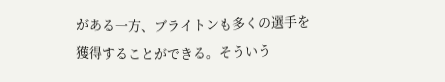がある一方、ブライトンも多くの選手を獲得することができる。そういう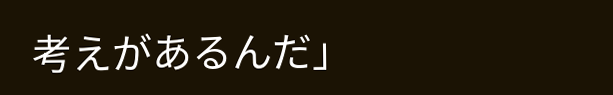考えがあるんだ」